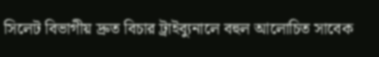সিলেট বিভাগীয় দ্রুত বিচার ট্রাইব্যুনালে বহুল আলোচিত সাবেক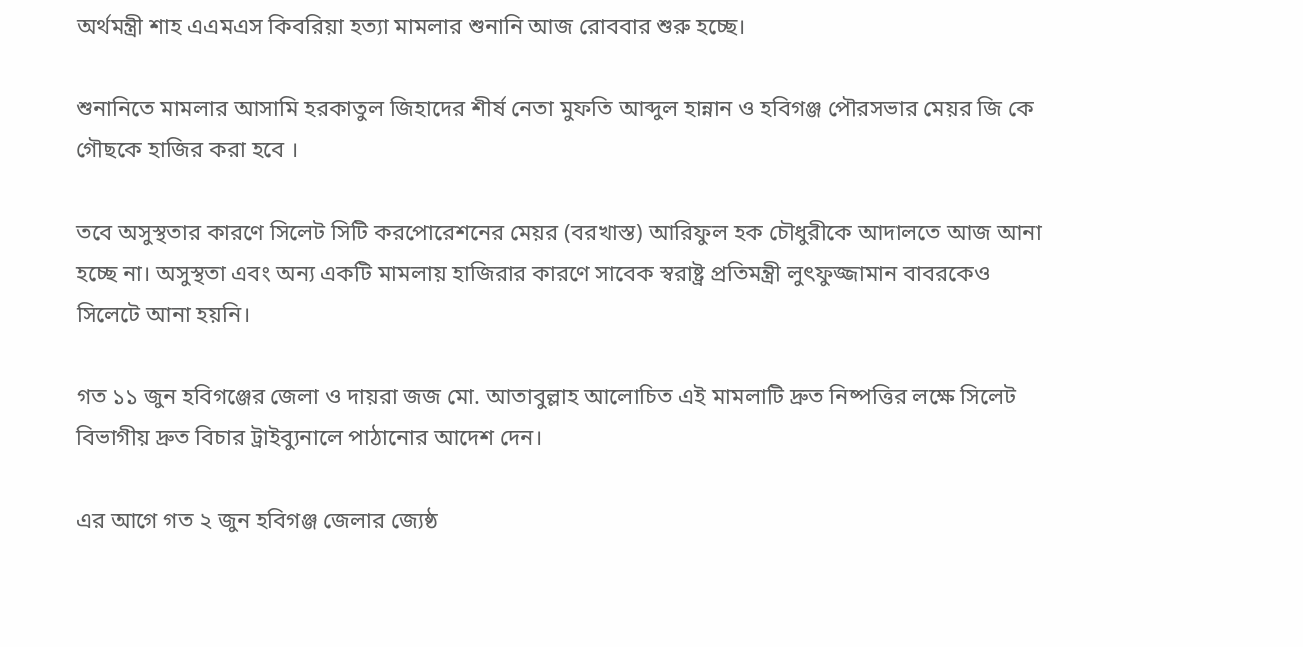অর্থমন্ত্রী শাহ এএমএস কিবরিয়া হত্যা মামলার শুনানি আজ রোববার শুরু হচ্ছে।

শুনানিতে মামলার আসামি হরকাতুল জিহাদের শীর্ষ নেতা মুফতি আব্দুল হান্নান ও হবিগঞ্জ পৌরসভার মেয়র জি কে গৌছকে হাজির করা হবে ।

তবে অসুস্থতার কারণে সিলেট সিটি করপোরেশনের মেয়র (বরখাস্ত) আরিফুল হক চৌধুরীকে আদালতে আজ আনা হচ্ছে না। অসুস্থতা এবং অন্য একটি মামলায় হাজিরার কারণে সাবেক স্বরাষ্ট্র প্রতিমন্ত্রী লুৎফুজ্জামান বাবরকেও সিলেটে আনা হয়নি।

গত ১১ জুন হবিগঞ্জের জেলা ও দায়রা জজ মো. আতাবুল্লাহ আলোচিত এই মামলাটি দ্রুত নিষ্পত্তির লক্ষে সিলেট বিভাগীয় দ্রুত বিচার ট্রাইব্যুনালে পাঠানোর আদেশ দেন।

এর আগে গত ২ জুন হবিগঞ্জ জেলার জ্যেষ্ঠ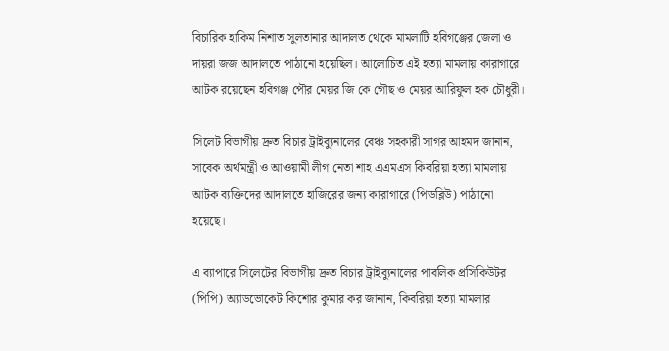বিচারিক হাকিম নিশাত সুলতানার আদালত থেকে মামলাটি হবিগঞ্জের জেলা ও দায়রা জজ আদালতে পাঠানো হয়েছিল। আলোচিত এই হত্যা মামলায় কারাগারে আটক রয়েছেন হবিগঞ্জ পৌর মেয়র জি কে গৌছ ও মেয়র আরিফুল হক চৌধুরী।

সিলেট বিভাগীয় দ্রুত বিচার ট্রাইব্যুনালের বেঞ্চ সহকারী সাগর আহমদ জানান, সাবেক অর্থমন্ত্রী ও আওয়ামী লীগ নেতা শাহ এএমএস কিবরিয়া হত্যা মামলায় আটক ব্যক্তিদের আদালতে হাজিরের জন্য কারাগারে (পিডব্লিউ) পাঠানো হয়েছে।

এ ব্যাপারে সিলেটের বিভাগীয় দ্রুত বিচার ট্রাইব্যুনালের পাবলিক প্রসিকিউটর (পিপি) অ্যাডভোকেট কিশোর কুমার কর জানান, কিবরিয়া হত্যা মামলার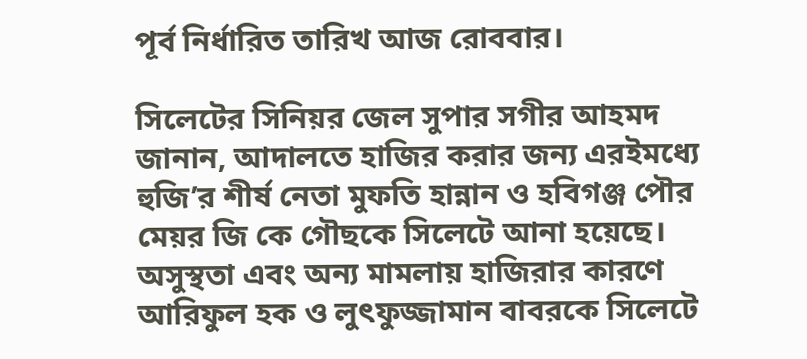পূর্ব নির্ধারিত তারিখ আজ রোববার।

সিলেটের সিনিয়র জেল সুপার সগীর আহমদ জানান, আদালতে হাজির করার জন্য এরইমধ্যে হুজি’র শীর্ষ নেতা মুফতি হান্নান ও হবিগঞ্জ পৌর মেয়র জি কে গৌছকে সিলেটে আনা হয়েছে। অসুস্থতা এবং অন্য মামলায় হাজিরার কারণে আরিফুল হক ও লুৎফুজ্জামান বাবরকে সিলেটে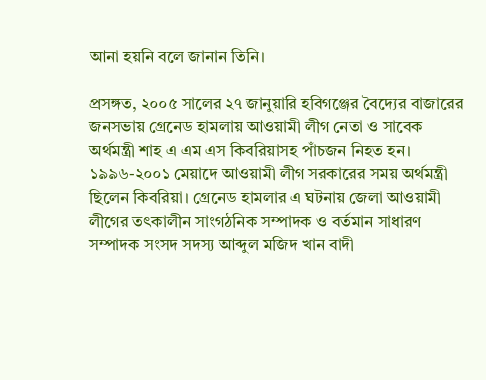আনা হয়নি বলে জানান তিনি।

প্রসঙ্গত, ২০০৫ সালের ২৭ জানুয়ারি হবিগঞ্জের বৈদ্যের বাজারের জনসভায় গ্রেনেড হামলায় আওয়ামী লীগ নেতা ও সাবেক অর্থমন্ত্রী শাহ এ এম এস কিবরিয়াসহ পাঁচজন নিহত হন। ১৯৯৬-২০০১ মেয়াদে আওয়ামী লীগ সরকারের সময় অর্থমন্ত্রী ছিলেন কিবরিয়া। গ্রেনেড হামলার এ ঘটনায় জেলা আওয়ামী লীগের তৎকালীন সাংগঠনিক সম্পাদক ও বর্তমান সাধারণ সম্পাদক সংসদ সদস্য আব্দুল মজিদ খান বাদী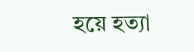হয়ে হত্যা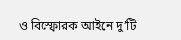ও বিস্ফোরক আইনে দু’টি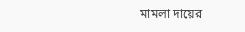মামলা দায়ের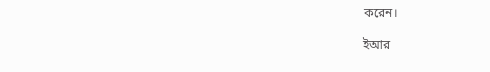করেন।

ইআর